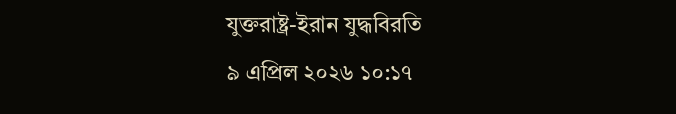যুক্তরাষ্ট্র-ইরান যুদ্ধবিরতি
৯ এপ্রিল ২০২৬ ১০:১৭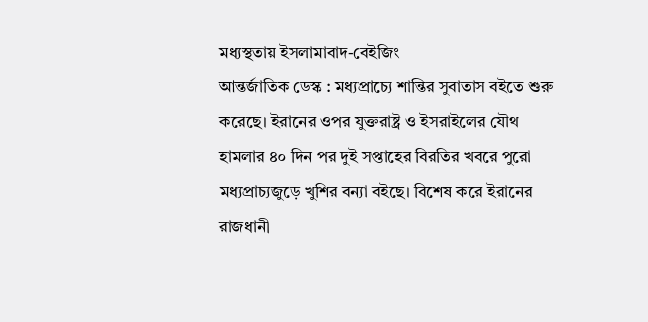মধ্যস্থতায় ইসলামাবাদ-বেইজিং
আন্তর্জাতিক ডেস্ক : মধ্যপ্রাচ্যে শান্তির সুবাতাস বইতে শুরু করেছে। ইরানের ওপর যুক্তরাষ্ট্র ও ইসরাইলের যৌথ হামলার ৪০ দিন পর দুই সপ্তাহের বিরতির খবরে পুরো মধ্যপ্রাচ্যজুড়ে খুশির বন্যা বইছে। বিশেষ করে ইরানের রাজধানী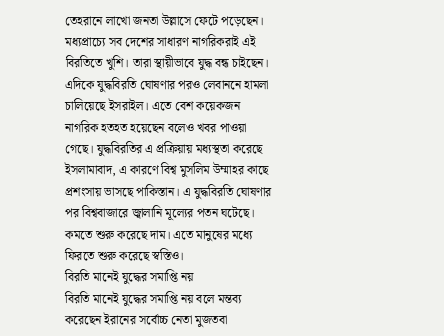তেহরানে লাখো জনতা উল্লাসে ফেটে পড়েছেন। মধ্যপ্রাচ্যে সব দেশের সাধারণ নাগরিকরাই এই বিরতিতে খুশি। তারা স্থায়ীভাবে যুদ্ধ বন্ধ চাইছেন। এদিকে যুদ্ধবিরতি ঘোষণার পরও লেবাননে হামলা চালিয়েছে ইসরাইল। এতে বেশ কয়েকজন নাগরিক হতহত হয়েছেন বলেও খবর পাওয়া গেছে। যুদ্ধবিরতির এ প্রক্রিয়ায় মধ্যস্থতা করেছে ইসলামাবাদ, এ কারণে বিশ্ব মুসলিম উম্মাহর কাছে প্রশংসায় ভাসছে পাকিস্তান। এ যুদ্ধবিরতি ঘোষণার পর বিশ্ববাজারে জ্বালানি মূল্যের পতন ঘটেছে। কমতে শুরু করেছে দাম। এতে মানুষের মধ্যে ফিরতে শুরু করেছে স্বস্তিও।
বিরতি মানেই যুদ্ধের সমাপ্তি নয়
বিরতি মানেই যুদ্ধের সমাপ্তি নয় বলে মন্তব্য করেছেন ইরানের সর্বোচ্চ নেতা মুজতবা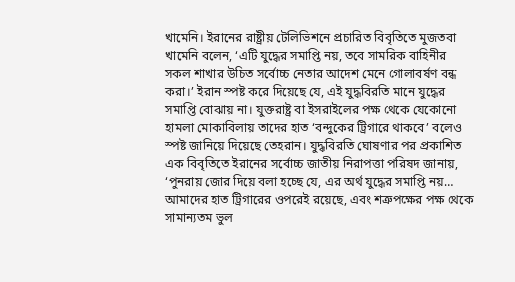খামেনি। ইরানের রাষ্ট্রীয় টেলিভিশনে প্রচারিত বিবৃতিতে মুজতবা খামেনি বলেন, ‘এটি যুদ্ধের সমাপ্তি নয়, তবে সামরিক বাহিনীর সকল শাখার উচিত সর্বোচ্চ নেতার আদেশ মেনে গোলাবর্ষণ বন্ধ করা।’ ইরান স্পষ্ট করে দিয়েছে যে, এই যুদ্ধবিরতি মানে যুদ্ধের সমাপ্তি বোঝায় না। যুক্তরাষ্ট্র বা ইসরাইলের পক্ষ থেকে যেকোনো হামলা মোকাবিলায় তাদের হাত ‘বন্দুকের ট্রিগারে থাকবে’ বলেও স্পষ্ট জানিয়ে দিয়েছে তেহরান। যুদ্ধবিরতি ঘোষণার পর প্রকাশিত এক বিবৃতিতে ইরানের সর্বোচ্চ জাতীয় নিরাপত্তা পরিষদ জানায়, ‘পুনরায় জোর দিয়ে বলা হচ্ছে যে, এর অর্থ যুদ্ধের সমাপ্তি নয়… আমাদের হাত ট্রিগারের ওপরেই রয়েছে, এবং শত্রুপক্ষের পক্ষ থেকে সামান্যতম ভুল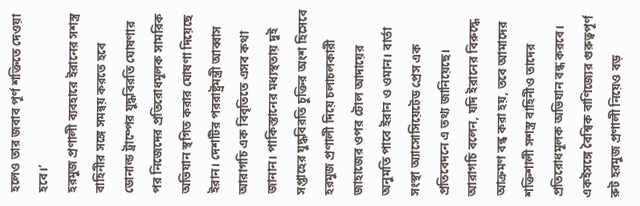হলেও তার জবাব পূর্ণ শক্তিতে দেওয়া হবে।’
হরমুজ প্রণালী ব্যবহারে ইরানের সশস্ত্র বাহিনীর সঙ্গে সমন্বয় করতে হবে
ডোনাল্ড ট্রাম্পের যুদ্ধবিরতি ঘোষণার পর নিজেদের প্রতিরোধমূলক সামরিক অভিযান স্থগিত করার ঘোষণা দিয়েছে ইরান। দেশটির পররাষ্ট্রমন্ত্রী আব্বাস আরাগচি এক বিবৃতিতে এসব কথা জানান। পাকিস্তানের মধ্যস্থতায় দুই সপ্তাহের যুদ্ধবিরতি চুক্তির অংশ হিসেবে হরমুজ প্রণালী দিয়ে চলাচলকারী জাহাজের ওপর টোল আদায়ের অনুমতি পাবে ইরান ও ওমান। বার্তা সংস্থা অ্যাসোসিয়েটেড প্রেস এক প্রতিবেদনে এ তথ্য জানিয়েছে। আরাগচি বলেন, যদি ইরানের বিরুদ্ধে আক্রমণ বন্ধ করা হয়, তবে আমাদের শক্তিশালী সশস্ত্র বাহিনীও তাদের প্রতিরোধমূলক অভিযান বন্ধ করবে। একইসঙ্গে বৈশ্বিক বাণিজ্যের গুরুত্বপূর্ণ রুট হরমুজ প্রণালী নিয়েও বড়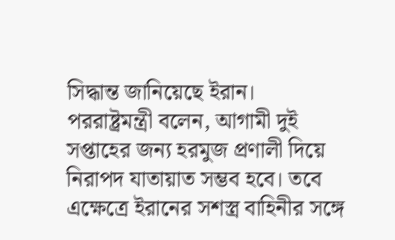সিদ্ধান্ত জানিয়েছে ইরান। পররাষ্ট্রমন্ত্রী বলেন, আগামী দুই সপ্তাহের জন্য হরমুজ প্রণালী দিয়ে নিরাপদ যাতায়াত সম্ভব হবে। তবে এক্ষেত্রে ইরানের সশস্ত্র বাহিনীর সঙ্গে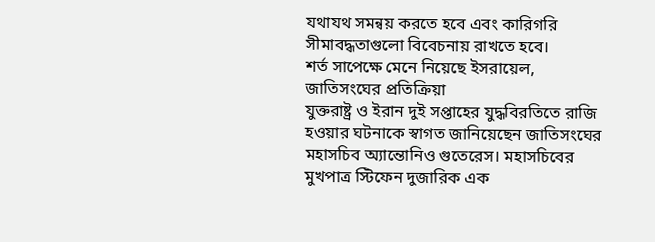যথাযথ সমন্বয় করতে হবে এবং কারিগরি সীমাবদ্ধতাগুলো বিবেচনায় রাখতে হবে।
শর্ত সাপেক্ষে মেনে নিয়েছে ইসরায়েল, জাতিসংঘের প্রতিক্রিয়া
যুক্তরাষ্ট্র ও ইরান দুই সপ্তাহের যুদ্ধবিরতিতে রাজি হওয়ার ঘটনাকে স্বাগত জানিয়েছেন জাতিসংঘের মহাসচিব অ্যান্তোনিও গুতেরেস। মহাসচিবের মুখপাত্র স্টিফেন দুজারিক এক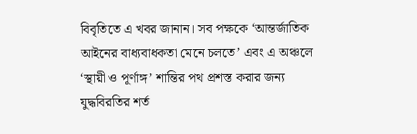বিবৃতিতে এ খবর জানান। সব পক্ষকে ‘আন্তর্জাতিক আইনের বাধ্যবাধকতা মেনে চলতে’ এবং এ অঞ্চলে ‘স্থায়ী ও পূর্ণাঙ্গ’ শান্তির পথ প্রশস্ত করার জন্য যুদ্ধবিরতির শর্ত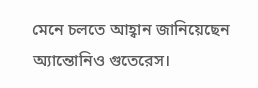মেনে চলতে আহ্বান জানিয়েছেন অ্যান্তোনিও গুতেরেস।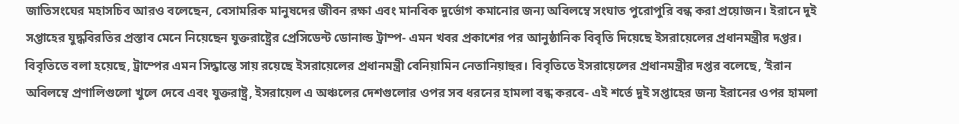জাতিসংঘের মহাসচিব আরও বলেছেন, বেসামরিক মানুষদের জীবন রক্ষা এবং মানবিক দুর্ভোগ কমানোর জন্য অবিলম্বে সংঘাত পুরোপুরি বন্ধ করা প্রয়োজন। ইরানে দুই সপ্তাহের যুদ্ধবিরতির প্রস্তাব মেনে নিয়েছেন যুক্তরাষ্ট্রের প্রেসিডেন্ট ডোনাল্ড ট্রাম্প- এমন খবর প্রকাশের পর আনুষ্ঠানিক বিবৃতি দিয়েছে ইসরায়েলের প্রধানমন্ত্রীর দপ্তর। বিবৃতিতে বলা হয়েছে, ট্রাম্পের এমন সিদ্ধান্তে সায় রয়েছে ইসরায়েলের প্রধানমন্ত্রী বেনিয়ামিন নেতানিয়াহুর। বিবৃতিতে ইসরায়েলের প্রধানমন্ত্রীর দপ্তর বলেছে, ‘ইরান অবিলম্বে প্রণালিগুলো খুলে দেবে এবং যুক্তরাষ্ট্র, ইসরায়েল এ অঞ্চলের দেশগুলোর ওপর সব ধরনের হামলা বন্ধ করবে- এই শর্তে দুই সপ্তাহের জন্য ইরানের ওপর হামলা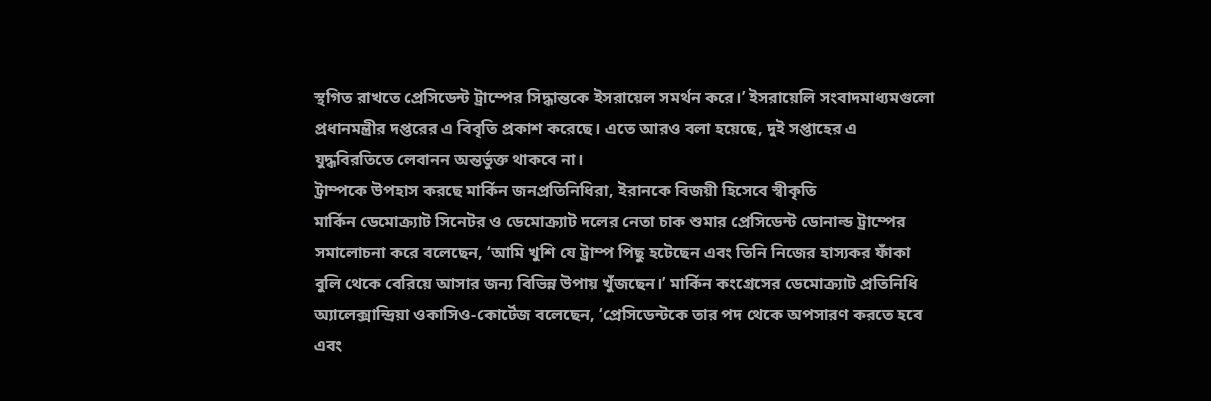স্থগিত রাখতে প্রেসিডেন্ট ট্রাম্পের সিদ্ধান্তকে ইসরায়েল সমর্থন করে।’ ইসরায়েলি সংবাদমাধ্যমগুলো প্রধানমন্ত্রীর দপ্তরের এ বিবৃতি প্রকাশ করেছে। এতে আরও বলা হয়েছে, দুই সপ্তাহের এ যুদ্ধবিরতিতে লেবানন অন্তর্ভুক্ত থাকবে না।
ট্রাম্পকে উপহাস করছে মার্কিন জনপ্রতিনিধিরা, ইরানকে বিজয়ী হিসেবে স্বীকৃতি
মার্কিন ডেমোক্র্যাট সিনেটর ও ডেমোক্র্যাট দলের নেতা চাক শুমার প্রেসিডেন্ট ডোনাল্ড ট্রাম্পের সমালোচনা করে বলেছেন, ‘আমি খুশি যে ট্রাম্প পিছু হটেছেন এবং তিনি নিজের হাস্যকর ফাঁকা বুলি থেকে বেরিয়ে আসার জন্য বিভিন্ন উপায় খুঁজছেন।’ মার্কিন কংগ্রেসের ডেমোক্র্যাট প্রতিনিধি অ্যালেক্সান্দ্রিয়া ওকাসিও-কোর্টেজ বলেছেন, ‘প্রেসিডেন্টকে তার পদ থেকে অপসারণ করতে হবে এবং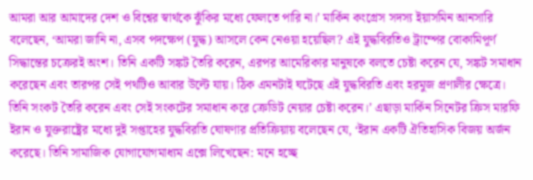আমরা আর আমাদের দেশ ও বিশ্বের স্বার্থকে ঝুঁকির মধ্যে ফেলতে পারি না।’ মার্কিন কংগ্রেস সদস্য ইয়াসমিন আনসারি বলেছেন, ‘আমরা জানি না, এসব পদক্ষেপ (যুদ্ধ) আসলে কেন নেওয়া হয়েছিল? এই যুদ্ধবিরতিও ট্রাম্পের বোকামিপূর্ণ সিদ্ধান্তের চক্রেরই অংশ। তিনি একটি সঙ্কট তৈরি করেন, এরপর আমেরিকার মানুষকে বলতে চেষ্টা করেন যে, সঙ্কট সমাধান করেছেন এবং তারপর সেই পথটিও আবার উল্টে যায়। ঠিক এমনটাই ঘটেছে এই যুদ্ধবিরতি এবং হরমুজ প্রণালীর ক্ষেত্রে। তিনি সংকট তৈরি করেন এবং সেই সংকটের সমাধান করে ক্রেডিট নেয়ার চেষ্টা করেন।’ এছাড়া মার্কিন সিনেটর ক্রিস মারফি ইরান ও যুক্তরাষ্ট্রের মধ্যে দুই সপ্তাহের যুদ্ধবিরতি ঘোষণার প্রতিক্রিয়ায় বলেছেন যে, ‘ইরান একটি ঐতিহাসিক বিজয় অর্জন করেছে। তিনি সামাজিক যোগাযোগমাধ্যম এক্সে লিখেছেন: মনে হচ্ছে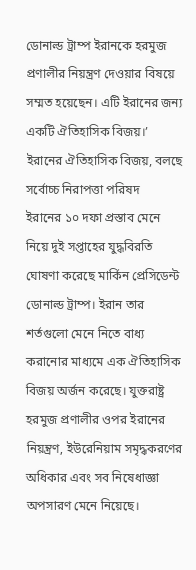ডোনাল্ড ট্রাম্প ইরানকে হরমুজ প্রণালীর নিয়ন্ত্রণ দেওয়ার বিষয়ে সম্মত হয়েছেন। এটি ইরানের জন্য একটি ঐতিহাসিক বিজয়।’
ইরানের ঐতিহাসিক বিজয়, বলছে সর্বোচ্চ নিরাপত্তা পরিষদ
ইরানের ১০ দফা প্রস্তাব মেনে নিয়ে দুই সপ্তাহের যুদ্ধবিরতি ঘোষণা করেছে মার্কিন প্রেসিডেন্ট ডোনাল্ড ট্রাম্প। ইরান তার শর্তগুলো মেনে নিতে বাধ্য করানোর মাধ্যমে এক ঐতিহাসিক বিজয় অর্জন করেছে। যুক্তরাষ্ট্র হরমুজ প্রণালীর ওপর ইরানের নিয়ন্ত্রণ, ইউরেনিয়াম সমৃদ্ধকরণের অধিকার এবং সব নিষেধাজ্ঞা অপসারণ মেনে নিয়েছে।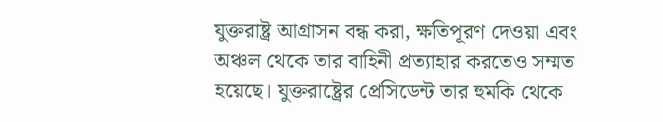যুক্তরাষ্ট্র আগ্রাসন বন্ধ করা, ক্ষতিপূরণ দেওয়া এবং অঞ্চল থেকে তার বাহিনী প্রত্যাহার করতেও সম্মত হয়েছে। যুক্তরাষ্ট্রের প্রেসিডেন্ট তার হুমকি থেকে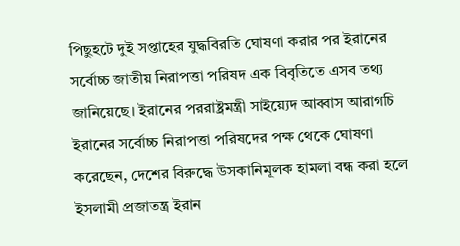পিছুহটে দুই সপ্তাহের যুদ্ধবিরতি ঘোষণা করার পর ইরানের সর্বোচ্চ জাতীয় নিরাপত্তা পরিষদ এক বিবৃতিতে এসব তথ্য জানিয়েছে। ইরানের পররাষ্ট্রমন্ত্রী সাইয়্যেদ আব্বাস আরাগচি ইরানের সর্বোচ্চ নিরাপত্তা পরিষদের পক্ষ থেকে ঘোষণা করেছেন, দেশের বিরুদ্ধে উসকানিমূলক হামলা বন্ধ করা হলে ইসলামী প্রজাতন্ত্র ইরান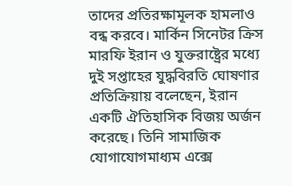তাদের প্রতিরক্ষামূলক হামলাও বন্ধ করবে। মার্কিন সিনেটর ক্রিস মারফি ইরান ও যুক্তরাষ্ট্রের মধ্যে দুই সপ্তাহের যুদ্ধবিরতি ঘোষণার প্রতিক্রিয়ায় বলেছেন, ইরান একটি ঐতিহাসিক বিজয় অর্জন করেছে। তিনি সামাজিক যোগাযোগমাধ্যম এক্সে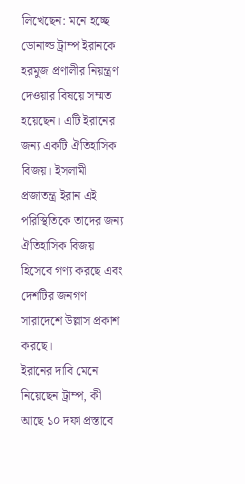লিখেছেন: মনে হচ্ছে ডোনাল্ড ট্রাম্প ইরানকে হরমুজ প্রণালীর নিয়ন্ত্রণ দেওয়ার বিষয়ে সম্মত হয়েছেন। এটি ইরানের জন্য একটি ঐতিহাসিক বিজয়। ইসলামী প্রজাতন্ত্র ইরান এই পরিস্থিতিকে তাদের জন্য ঐতিহাসিক বিজয় হিসেবে গণ্য করছে এবং দেশটির জনগণ সারাদেশে উল্লাস প্রকাশ করছে।
ইরানের দাবি মেনে নিয়েছেন ট্রাম্প, কী আছে ১০ দফা প্রস্তাবে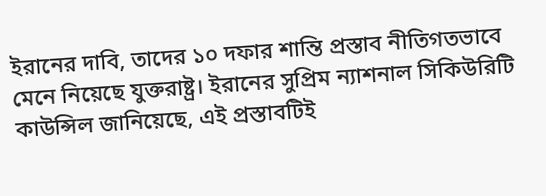ইরানের দাবি, তাদের ১০ দফার শান্তি প্রস্তাব নীতিগতভাবে মেনে নিয়েছে যুক্তরাষ্ট্র। ইরানের সুপ্রিম ন্যাশনাল সিকিউরিটি কাউন্সিল জানিয়েছে, এই প্রস্তাবটিই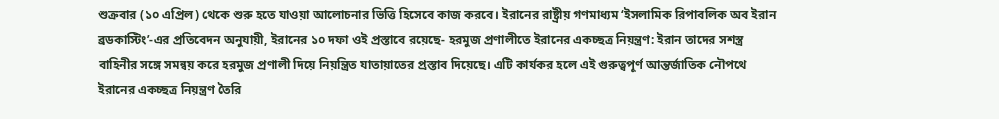শুক্রবার (১০ এপ্রিল) থেকে শুরু হতে যাওয়া আলোচনার ভিত্তি হিসেবে কাজ করবে। ইরানের রাষ্ট্রীয় গণমাধ্যম ‘ইসলামিক রিপাবলিক অব ইরান ব্রডকাস্টিং’-এর প্রতিবেদন অনুযায়ী, ইরানের ১০ দফা ওই প্রস্তাবে রয়েছে- হরমুজ প্রণালীতে ইরানের একচ্ছত্র নিয়ন্ত্রণ: ইরান তাদের সশস্ত্র বাহিনীর সঙ্গে সমন্বয় করে হরমুজ প্রণালী দিয়ে নিয়ন্ত্রিত যাতায়াতের প্রস্তাব দিয়েছে। এটি কার্যকর হলে এই গুরুত্বপূর্ণ আন্তর্জাতিক নৌপথে ইরানের একচ্ছত্র নিয়ন্ত্রণ তৈরি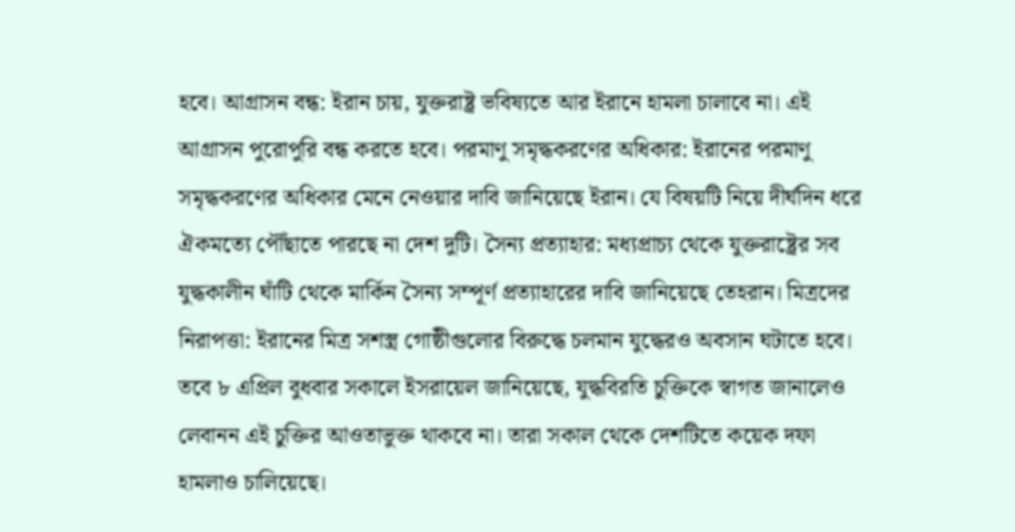হবে। আগ্রাসন বন্ধ: ইরান চায়, যুক্তরাষ্ট্র ভবিষ্যতে আর ইরানে হামলা চালাবে না। এই আগ্রাসন পুরোপুরি বন্ধ করতে হবে। পরমাণু সমৃদ্ধকরণের অধিকার: ইরানের পরমাণু সমৃদ্ধকরণের অধিকার মেনে নেওয়ার দাবি জানিয়েছে ইরান। যে বিষয়টি নিয়ে দীর্ঘদিন ধরে ঐকমত্যে পৌঁছাতে পারছে না দেশ দুটি। সৈন্য প্রত্যাহার: মধ্যপ্রাচ্য থেকে যুক্তরাষ্ট্রের সব যুদ্ধকালীন ঘাঁটি থেকে মার্কিন সৈন্য সম্পূর্ণ প্রত্যাহারের দাবি জানিয়েছে তেহরান। মিত্রদের নিরাপত্তা: ইরানের মিত্র সশস্ত্র গোষ্ঠীগুলোর বিরুদ্ধে চলমান যুদ্ধেরও অবসান ঘটাতে হবে। তবে ৮ এপ্রিল বুধবার সকালে ইসরায়েল জানিয়েছে, যুদ্ধবিরতি চুক্তিকে স্বাগত জানালেও লেবানন এই চুক্তির আওতাভুক্ত থাকবে না। তারা সকাল থেকে দেশটিতে কয়েক দফা হামলাও চালিয়েছে।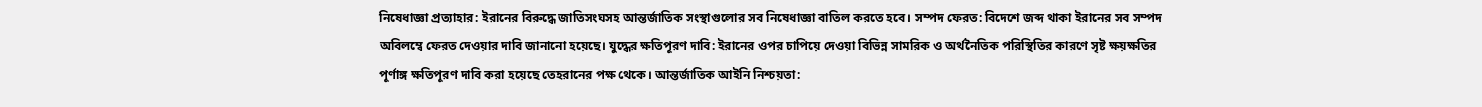নিষেধাজ্ঞা প্রত্যাহার: ইরানের বিরুদ্ধে জাতিসংঘসহ আন্তর্জাতিক সংস্থাগুলোর সব নিষেধাজ্ঞা বাতিল করতে হবে। সম্পদ ফেরত: বিদেশে জব্দ থাকা ইরানের সব সম্পদ অবিলম্বে ফেরত দেওয়ার দাবি জানানো হয়েছে। যুদ্ধের ক্ষতিপূরণ দাবি: ইরানের ওপর চাপিয়ে দেওয়া বিভিন্ন সামরিক ও অর্থনৈতিক পরিস্থিতির কারণে সৃষ্ট ক্ষয়ক্ষতির পূর্ণাঙ্গ ক্ষতিপূরণ দাবি করা হয়েছে তেহরানের পক্ষ থেকে। আন্তর্জাতিক আইনি নিশ্চয়তা: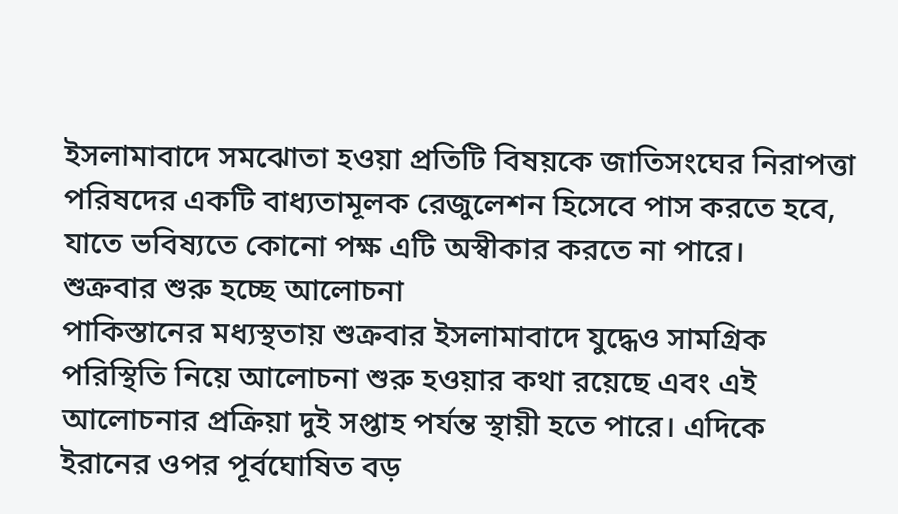ইসলামাবাদে সমঝোতা হওয়া প্রতিটি বিষয়কে জাতিসংঘের নিরাপত্তা পরিষদের একটি বাধ্যতামূলক রেজুলেশন হিসেবে পাস করতে হবে, যাতে ভবিষ্যতে কোনো পক্ষ এটি অস্বীকার করতে না পারে।
শুক্রবার শুরু হচ্ছে আলোচনা
পাকিস্তানের মধ্যস্থতায় শুক্রবার ইসলামাবাদে যুদ্ধেও সামগ্রিক পরিস্থিতি নিয়ে আলোচনা শুরু হওয়ার কথা রয়েছে এবং এই আলোচনার প্রক্রিয়া দুই সপ্তাহ পর্যন্ত স্থায়ী হতে পারে। এদিকে ইরানের ওপর পূর্বঘোষিত বড়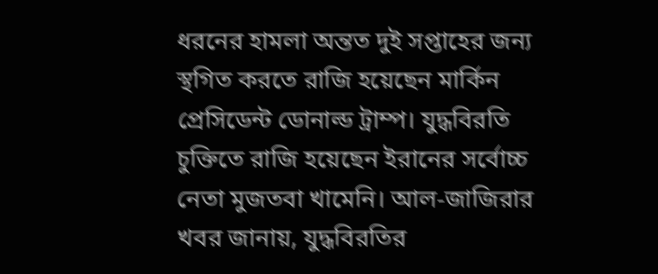ধরনের হামলা অন্তত দুই সপ্তাহের জন্য স্থগিত করতে রাজি হয়েছেন মার্কিন প্রেসিডেন্ট ডোনাল্ড ট্রাম্প। যুদ্ধবিরতি চুক্তিতে রাজি হয়েছেন ইরানের সর্বোচ্চ নেতা মুজতবা খামেনি। আল-জাজিরার খবর জানায়, যুদ্ধবিরতির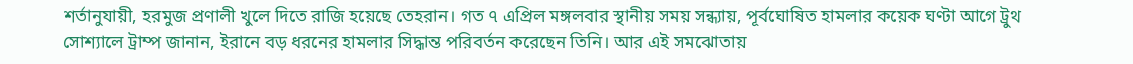শর্তানুযায়ী, হরমুজ প্রণালী খুলে দিতে রাজি হয়েছে তেহরান। গত ৭ এপ্রিল মঙ্গলবার স্থানীয় সময় সন্ধ্যায়, পূর্বঘোষিত হামলার কয়েক ঘণ্টা আগে ট্রুথ সোশ্যালে ট্রাম্প জানান, ইরানে বড় ধরনের হামলার সিদ্ধান্ত পরিবর্তন করেছেন তিনি। আর এই সমঝোতায়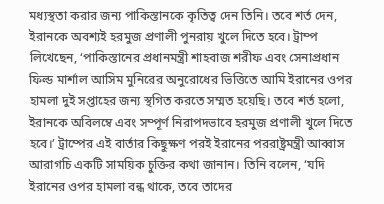মধ্যস্থতা করার জন্য পাকিস্তানকে কৃতিত্ব দেন তিনি। তবে শর্ত দেন, ইরানকে অবশ্যই হরমুজ প্রণালী পুনরায় খুলে দিতে হবে। ট্রাম্প লিখেছেন, ‘পাকিস্তানের প্রধানমন্ত্রী শাহবাজ শরীফ এবং সেনাপ্রধান ফিল্ড মার্শাল আসিম মুনিরের অনুরোধের ভিত্তিতে আমি ইরানের ওপর হামলা দুই সপ্তাহের জন্য স্থগিত করতে সম্মত হয়েছি। তবে শর্ত হলো, ইরানকে অবিলম্বে এবং সম্পূর্ণ নিরাপদভাবে হরমুজ প্রণালী খুলে দিতে হবে।’ ট্রাম্পের এই বার্তার কিছুক্ষণ পরই ইরানের পররাষ্ট্রমন্ত্রী আব্বাস আরাগচি একটি সাময়িক চুক্তির কথা জানান। তিনি বলেন, ‘যদি ইরানের ওপর হামলা বন্ধ থাকে, তবে তাদের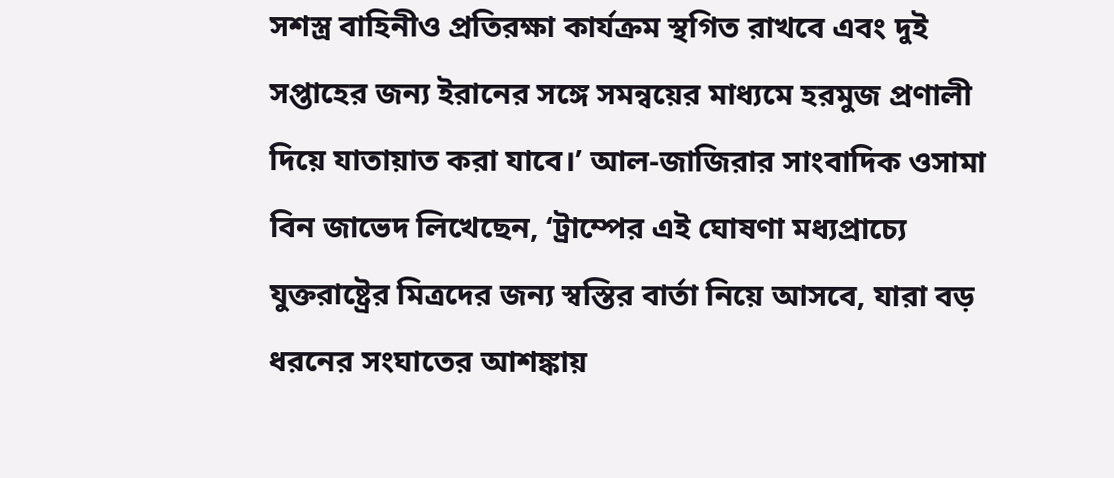সশস্ত্র বাহিনীও প্রতিরক্ষা কার্যক্রম স্থগিত রাখবে এবং দুই সপ্তাহের জন্য ইরানের সঙ্গে সমন্বয়ের মাধ্যমে হরমুজ প্রণালী দিয়ে যাতায়াত করা যাবে।’ আল-জাজিরার সাংবাদিক ওসামা বিন জাভেদ লিখেছেন, ‘ট্রাম্পের এই ঘোষণা মধ্যপ্রাচ্যে যুক্তরাষ্ট্রের মিত্রদের জন্য স্বস্তির বার্তা নিয়ে আসবে, যারা বড় ধরনের সংঘাতের আশঙ্কায়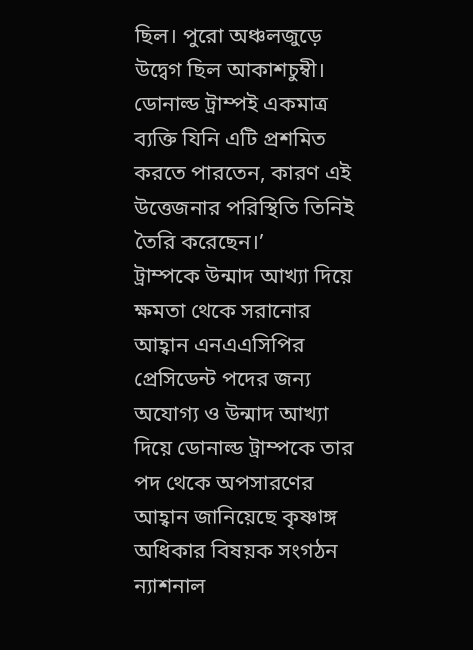ছিল। পুরো অঞ্চলজুড়ে উদ্বেগ ছিল আকাশচুম্বী। ডোনাল্ড ট্রাম্পই একমাত্র ব্যক্তি যিনি এটি প্রশমিত করতে পারতেন, কারণ এই উত্তেজনার পরিস্থিতি তিনিই তৈরি করেছেন।’
ট্রাম্পকে উন্মাদ আখ্যা দিয়ে ক্ষমতা থেকে সরানোর আহ্বান এনএএসিপির
প্রেসিডেন্ট পদের জন্য অযোগ্য ও উন্মাদ আখ্যা দিয়ে ডোনাল্ড ট্রাম্পকে তার পদ থেকে অপসারণের আহ্বান জানিয়েছে কৃষ্ণাঙ্গ অধিকার বিষয়ক সংগঠন ন্যাশনাল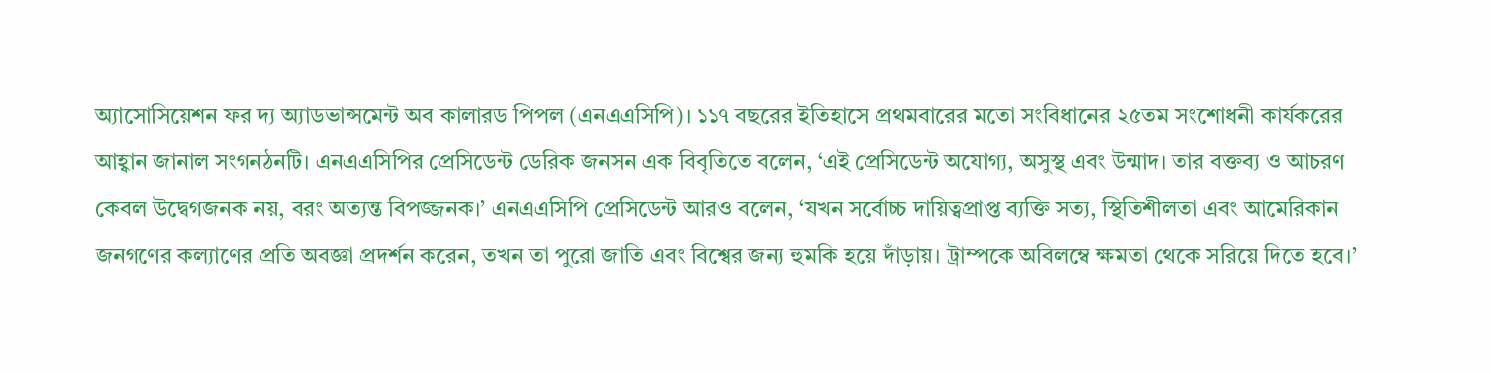অ্যাসোসিয়েশন ফর দ্য অ্যাডভান্সমেন্ট অব কালারড পিপল (এনএএসিপি)। ১১৭ বছরের ইতিহাসে প্রথমবারের মতো সংবিধানের ২৫তম সংশোধনী কার্যকরের আহ্বান জানাল সংগনঠনটি। এনএএসিপির প্রেসিডেন্ট ডেরিক জনসন এক বিবৃতিতে বলেন, ‘এই প্রেসিডেন্ট অযোগ্য, অসুস্থ এবং উন্মাদ। তার বক্তব্য ও আচরণ কেবল উদ্বেগজনক নয়, বরং অত্যন্ত বিপজ্জনক।’ এনএএসিপি প্রেসিডেন্ট আরও বলেন, ‘যখন সর্বোচ্চ দায়িত্বপ্রাপ্ত ব্যক্তি সত্য, স্থিতিশীলতা এবং আমেরিকান জনগণের কল্যাণের প্রতি অবজ্ঞা প্রদর্শন করেন, তখন তা পুরো জাতি এবং বিশ্বের জন্য হুমকি হয়ে দাঁড়ায়। ট্রাম্পকে অবিলম্বে ক্ষমতা থেকে সরিয়ে দিতে হবে।’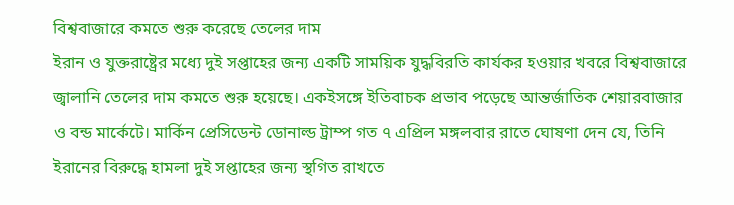বিশ্ববাজারে কমতে শুরু করেছে তেলের দাম
ইরান ও যুক্তরাষ্ট্রের মধ্যে দুই সপ্তাহের জন্য একটি সাময়িক যুদ্ধবিরতি কার্যকর হওয়ার খবরে বিশ্ববাজারে জ্বালানি তেলের দাম কমতে শুরু হয়েছে। একইসঙ্গে ইতিবাচক প্রভাব পড়েছে আন্তর্জাতিক শেয়ারবাজার ও বন্ড মার্কেটে। মার্কিন প্রেসিডেন্ট ডোনাল্ড ট্রাম্প গত ৭ এপ্রিল মঙ্গলবার রাতে ঘোষণা দেন যে, তিনি ইরানের বিরুদ্ধে হামলা দুই সপ্তাহের জন্য স্থগিত রাখতে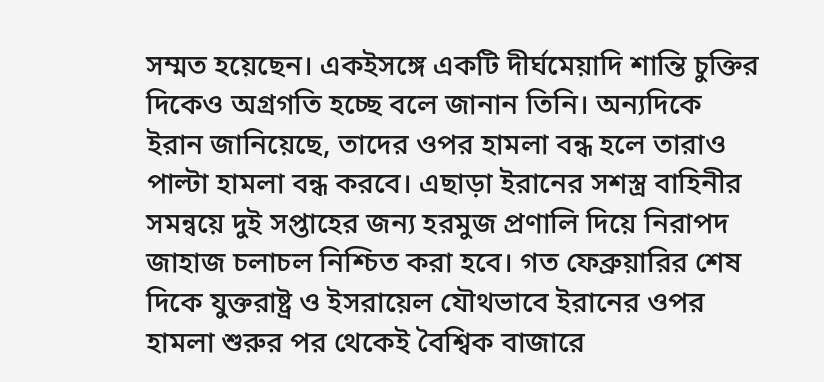সম্মত হয়েছেন। একইসঙ্গে একটি দীর্ঘমেয়াদি শান্তি চুক্তির দিকেও অগ্রগতি হচ্ছে বলে জানান তিনি। অন্যদিকে ইরান জানিয়েছে, তাদের ওপর হামলা বন্ধ হলে তারাও পাল্টা হামলা বন্ধ করবে। এছাড়া ইরানের সশস্ত্র বাহিনীর সমন্বয়ে দুই সপ্তাহের জন্য হরমুজ প্রণালি দিয়ে নিরাপদ জাহাজ চলাচল নিশ্চিত করা হবে। গত ফেব্রুয়ারির শেষ দিকে যুক্তরাষ্ট্র ও ইসরায়েল যৌথভাবে ইরানের ওপর হামলা শুরুর পর থেকেই বৈশ্বিক বাজারে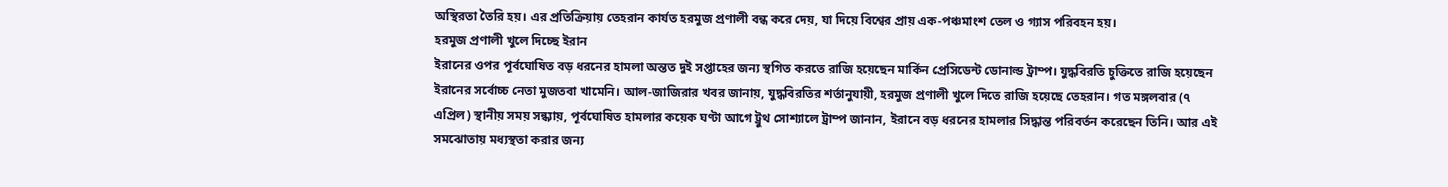অস্থিরতা তৈরি হয়। এর প্রতিক্রিয়ায় তেহরান কার্যত হরমুজ প্রণালী বন্ধ করে দেয়, যা দিয়ে বিশ্বের প্রায় এক-পঞ্চমাংশ তেল ও গ্যাস পরিবহন হয়।
হরমুজ প্রণালী খুলে দিচ্ছে ইরান
ইরানের ওপর পূর্বঘোষিত বড় ধরনের হামলা অন্তত দুই সপ্তাহের জন্য স্থগিত করতে রাজি হয়েছেন মার্কিন প্রেসিডেন্ট ডোনাল্ড ট্রাম্প। যুদ্ধবিরতি চুক্তিতে রাজি হয়েছেন ইরানের সর্বোচ্চ নেতা মুজতবা খামেনি। আল-জাজিরার খবর জানায়, যুদ্ধবিরতির শর্তানুযায়ী, হরমুজ প্রণালী খুলে দিতে রাজি হয়েছে তেহরান। গত মঙ্গলবার (৭ এপ্রিল) স্থানীয় সময় সন্ধ্যায়, পূর্বঘোষিত হামলার কয়েক ঘণ্টা আগে ট্রুথ সোশ্যালে ট্রাম্প জানান, ইরানে বড় ধরনের হামলার সিদ্ধান্ত পরিবর্তন করেছেন তিনি। আর এই সমঝোতায় মধ্যস্থতা করার জন্য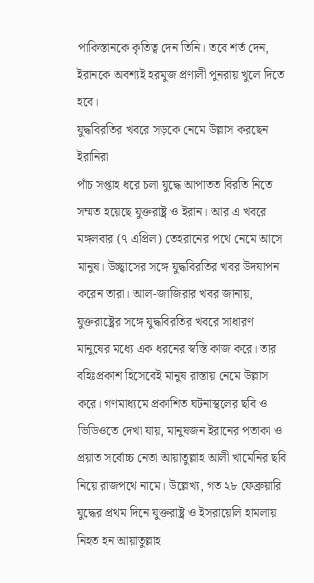পাকিস্তানকে কৃতিত্ব দেন তিনি। তবে শর্ত দেন, ইরানকে অবশ্যই হরমুজ প্রণালী পুনরায় খুলে দিতে হবে।
যুদ্ধবিরতির খবরে সড়কে নেমে উল্লাস করছেন ইরানিরা
পাঁচ সপ্তাহ ধরে চলা যুদ্ধে আপাতত বিরতি নিতে সম্মত হয়েছে যুক্তরাষ্ট্র ও ইরান। আর এ খবরে মঙ্গলবার (৭ এপ্রিল) তেহরানের পথে নেমে আসে মানুষ। উচ্ছ্বাসের সঙ্গে যুদ্ধবিরতির খবর উদযাপন করেন তারা। আল-জাজিরার খবর জানায়, যুক্তরাষ্ট্রের সঙ্গে যুদ্ধবিরতির খবরে সাধারণ মানুষের মধ্যে এক ধরনের স্বস্তি কাজ করে। তার বহিঃপ্রকাশ হিসেবেই মানুষ রাস্তায় নেমে উল্লাস করে। গণমাধ্যমে প্রকাশিত ঘটনাস্থলের ছবি ও ভিডিওতে দেখা যায়, মানুষজন ইরানের পতাকা ও প্রয়াত সর্বোচ্চ নেতা আয়াতুল্লাহ আলী খামেনির ছবি নিয়ে রাজপথে নামে। উল্লেখ্য, গত ২৮ ফেব্রুয়ারি যুদ্ধের প্রথম দিনে যুক্তরাষ্ট্র ও ইসরায়েলি হামলায় নিহত হন আয়াতুল্লাহ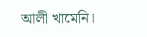আলী খামেনি।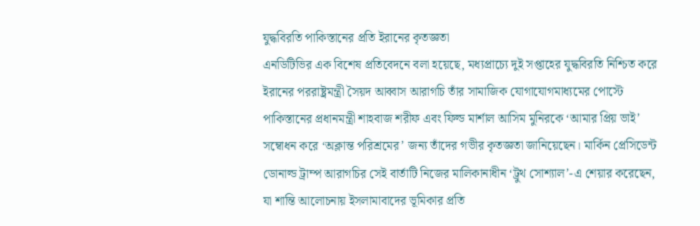যুদ্ধবিরতি পাকিস্তানের প্রতি ইরানের কৃতজ্ঞতা
এনডিটিভির এক বিশেষ প্রতিবেদনে বলা হয়েছে, মধ্যপ্রাচ্যে দুই সপ্তাহের যুদ্ধবিরতি নিশ্চিত করে ইরানের পররাষ্ট্রমন্ত্রী সৈয়দ আব্বাস আরাগচি তাঁর সামাজিক যোগাযোগমাধ্যমের পোস্টে পাকিস্তানের প্রধানমন্ত্রী শাহবাজ শরীফ এবং ফিল্ড মার্শাল আসিম মুনিরকে ‘আমার প্রিয় ভাই’ সম্বোধন করে ‘অক্লান্ত পরিশ্রমের’ জন্য তাঁদের গভীর কৃতজ্ঞতা জানিয়েছেন। মার্কিন প্রেসিডেন্ট ডোনাল্ড ট্রাম্প আরাগচির সেই বার্তাটি নিজের মালিকানাধীন ‘ট্রুথ সোশ্যাল’-এ শেয়ার করেছেন, যা শান্তি আলোচনায় ইসলামাবাদের ভূমিকার প্রতি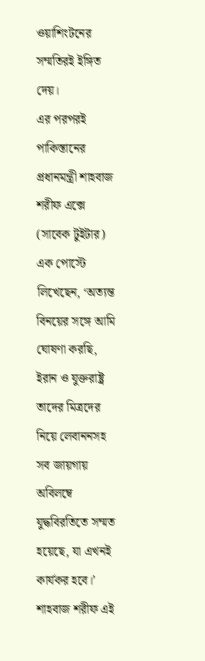ওয়াশিংটনের সম্মতিরই ইঙ্গিত দেয়।
এর পরপরই পাকিস্তানের প্রধানমন্ত্রী শাহবাজ শরীফ এক্সে (সাবেক টুইটার) এক পোস্টে লিখেছেন, ‘অত্যন্ত বিনয়ের সঙ্গে আমি ঘোষণা করছি, ইরান ও যুক্তরাষ্ট্র তাদের মিত্রদের নিয়ে লেবাননসহ সব জায়গায় অবিলম্বে যুদ্ধবিরতিতে সম্মত হয়েছে, যা এখনই কার্যকর হবে।’
শাহবাজ শরীফ এই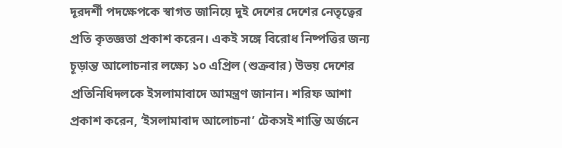দূরদর্শী পদক্ষেপকে স্বাগত জানিয়ে দুই দেশের দেশের নেতৃত্বের প্রতি কৃতজ্ঞতা প্রকাশ করেন। একই সঙ্গে বিরোধ নিষ্পত্তির জন্য চূড়ান্ত আলোচনার লক্ষ্যে ১০ এপ্রিল (শুক্রবার) উভয় দেশের প্রতিনিধিদলকে ইসলামাবাদে আমন্ত্রণ জানান। শরিফ আশা প্রকাশ করেন, ‘ইসলামাবাদ আলোচনা’ টেকসই শান্তি অর্জনে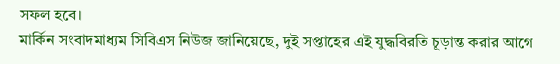সফল হবে।
মার্কিন সংবাদমাধ্যম সিবিএস নিউজ জানিয়েছে, দুই সপ্তাহের এই যুদ্ধবিরতি চূড়ান্ত করার আগে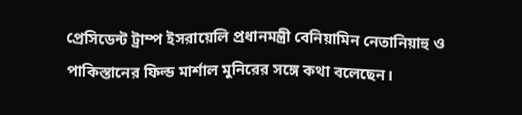প্রেসিডেন্ট ট্রাম্প ইসরায়েলি প্রধানমন্ত্রী বেনিয়ামিন নেতানিয়াহু ও পাকিস্তানের ফিল্ড মার্শাল মুনিরের সঙ্গে কথা বলেছেন।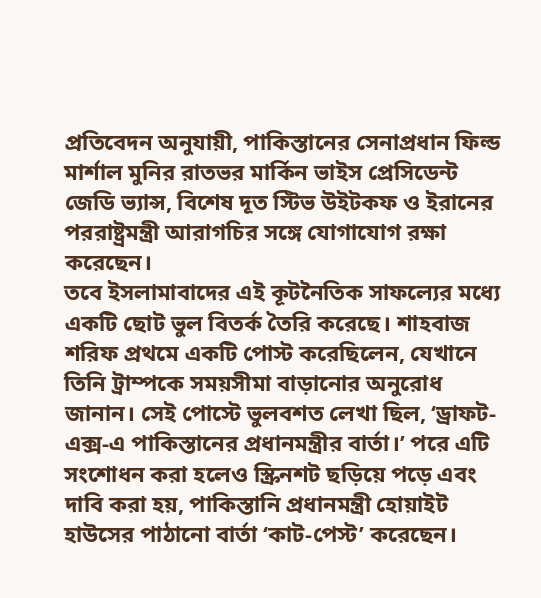প্রতিবেদন অনুযায়ী, পাকিস্তানের সেনাপ্রধান ফিল্ড মার্শাল মুনির রাতভর মার্কিন ভাইস প্রেসিডেন্ট জেডি ভ্যান্স, বিশেষ দূত স্টিভ উইটকফ ও ইরানের পররাষ্ট্রমন্ত্রী আরাগচির সঙ্গে যোগাযোগ রক্ষা করেছেন।
তবে ইসলামাবাদের এই কূটনৈতিক সাফল্যের মধ্যে একটি ছোট ভুল বিতর্ক তৈরি করেছে। শাহবাজ শরিফ প্রথমে একটি পোস্ট করেছিলেন, যেখানে তিনি ট্রাম্পকে সময়সীমা বাড়ানোর অনুরোধ জানান। সেই পোস্টে ভুলবশত লেখা ছিল, ‘ড্রাফট-এক্স-এ পাকিস্তানের প্রধানমন্ত্রীর বার্তা।’ পরে এটি সংশোধন করা হলেও স্ক্রিনশট ছড়িয়ে পড়ে এবং দাবি করা হয়, পাকিস্তানি প্রধানমন্ত্রী হোয়াইট হাউসের পাঠানো বার্তা ‘কাট-পেস্ট’ করেছেন।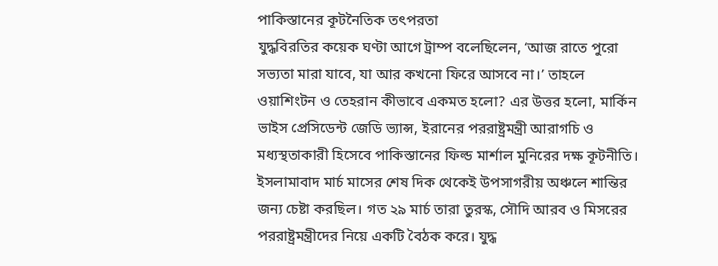পাকিস্তানের কূটনৈতিক তৎপরতা
যুদ্ধবিরতির কয়েক ঘণ্টা আগে ট্রাম্প বলেছিলেন, ‘আজ রাতে পুরো সভ্যতা মারা যাবে, যা আর কখনো ফিরে আসবে না।’ তাহলে ওয়াশিংটন ও তেহরান কীভাবে একমত হলো? এর উত্তর হলো, মার্কিন ভাইস প্রেসিডেন্ট জেডি ভ্যান্স, ইরানের পররাষ্ট্রমন্ত্রী আরাগচি ও মধ্যস্থতাকারী হিসেবে পাকিস্তানের ফিল্ড মার্শাল মুনিরের দক্ষ কূটনীতি।
ইসলামাবাদ মার্চ মাসের শেষ দিক থেকেই উপসাগরীয় অঞ্চলে শান্তির জন্য চেষ্টা করছিল। গত ২৯ মার্চ তারা তুরস্ক, সৌদি আরব ও মিসরের পররাষ্ট্রমন্ত্রীদের নিয়ে একটি বৈঠক করে। যুদ্ধ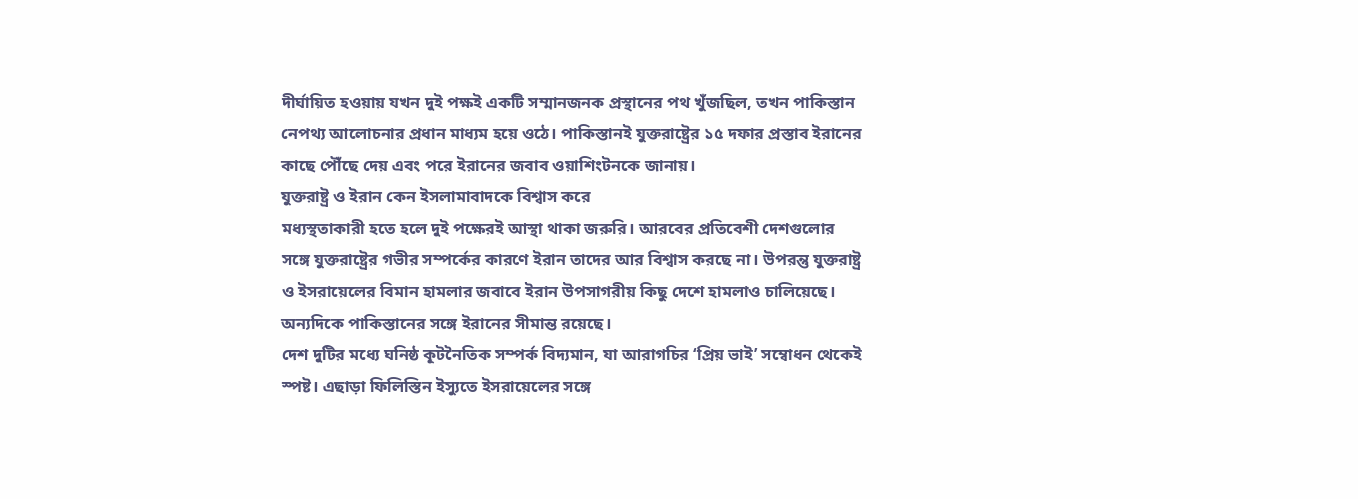দীর্ঘায়িত হওয়ায় যখন দুই পক্ষই একটি সম্মানজনক প্রস্থানের পথ খুঁজছিল, তখন পাকিস্তান নেপথ্য আলোচনার প্রধান মাধ্যম হয়ে ওঠে। পাকিস্তানই যুক্তরাষ্ট্রের ১৫ দফার প্রস্তাব ইরানের কাছে পৌঁছে দেয় এবং পরে ইরানের জবাব ওয়াশিংটনকে জানায়।
যুক্তরাষ্ট্র ও ইরান কেন ইসলামাবাদকে বিশ্বাস করে
মধ্যস্থতাকারী হতে হলে দুই পক্ষেরই আস্থা থাকা জরুরি। আরবের প্রতিবেশী দেশগুলোর সঙ্গে যুক্তরাষ্ট্রের গভীর সম্পর্কের কারণে ইরান তাদের আর বিশ্বাস করছে না। উপরন্তু যুক্তরাষ্ট্র ও ইসরায়েলের বিমান হামলার জবাবে ইরান উপসাগরীয় কিছু দেশে হামলাও চালিয়েছে। অন্যদিকে পাকিস্তানের সঙ্গে ইরানের সীমান্ত রয়েছে।
দেশ দুটির মধ্যে ঘনিষ্ঠ কূটনৈতিক সম্পর্ক বিদ্যমান, যা আরাগচির ‘প্রিয় ভাই’ সম্বোধন থেকেই স্পষ্ট। এছাড়া ফিলিস্তিন ইস্যুতে ইসরায়েলের সঙ্গে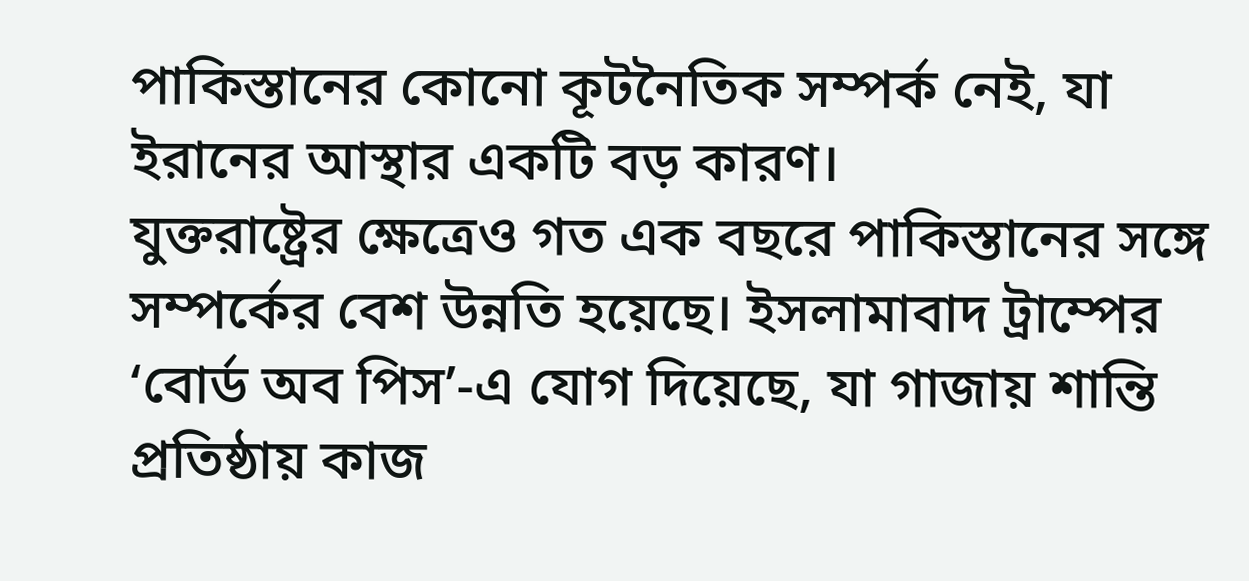পাকিস্তানের কোনো কূটনৈতিক সম্পর্ক নেই, যা ইরানের আস্থার একটি বড় কারণ।
যুক্তরাষ্ট্রের ক্ষেত্রেও গত এক বছরে পাকিস্তানের সঙ্গে সম্পর্কের বেশ উন্নতি হয়েছে। ইসলামাবাদ ট্রাম্পের ‘বোর্ড অব পিস’-এ যোগ দিয়েছে, যা গাজায় শান্তি প্রতিষ্ঠায় কাজ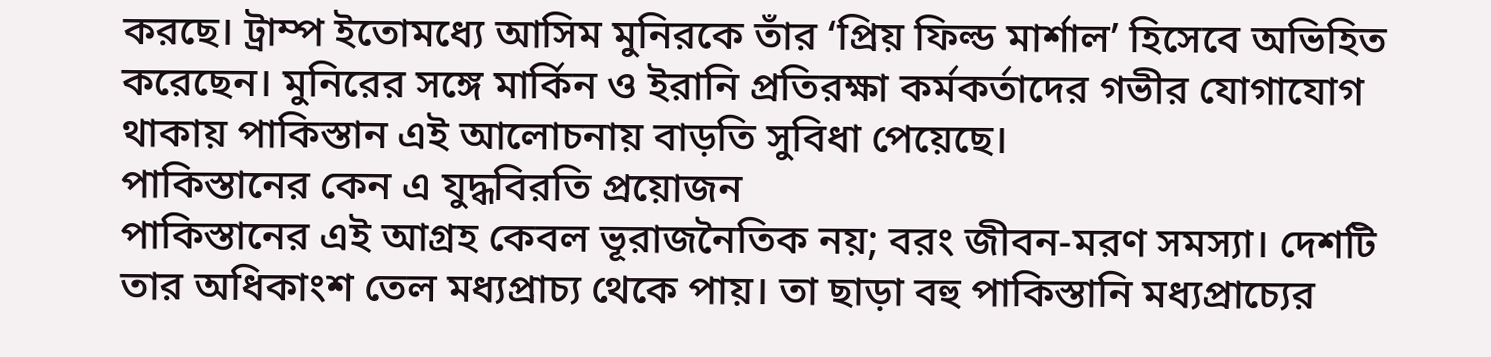করছে। ট্রাম্প ইতোমধ্যে আসিম মুনিরকে তাঁর ‘প্রিয় ফিল্ড মার্শাল’ হিসেবে অভিহিত করেছেন। মুনিরের সঙ্গে মার্কিন ও ইরানি প্রতিরক্ষা কর্মকর্তাদের গভীর যোগাযোগ থাকায় পাকিস্তান এই আলোচনায় বাড়তি সুবিধা পেয়েছে।
পাকিস্তানের কেন এ যুদ্ধবিরতি প্রয়োজন
পাকিস্তানের এই আগ্রহ কেবল ভূরাজনৈতিক নয়; বরং জীবন-মরণ সমস্যা। দেশটি তার অধিকাংশ তেল মধ্যপ্রাচ্য থেকে পায়। তা ছাড়া বহু পাকিস্তানি মধ্যপ্রাচ্যের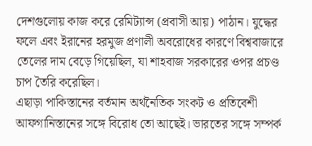দেশগুলোয় কাজ করে রেমিট্যান্স (প্রবাসী আয়) পাঠান। যুদ্ধের ফলে এবং ইরানের হরমুজ প্রণালী অবরোধের কারণে বিশ্ববাজারে তেলের দাম বেড়ে গিয়েছিল, যা শাহবাজ সরকারের ওপর প্রচণ্ড চাপ তৈরি করেছিল।
এছাড়া পাকিস্তানের বর্তমান অর্থনৈতিক সংকট ও প্রতিবেশী আফগানিস্তানের সঙ্গে বিরোধ তো আছেই। ভারতের সঙ্গে সম্পর্ক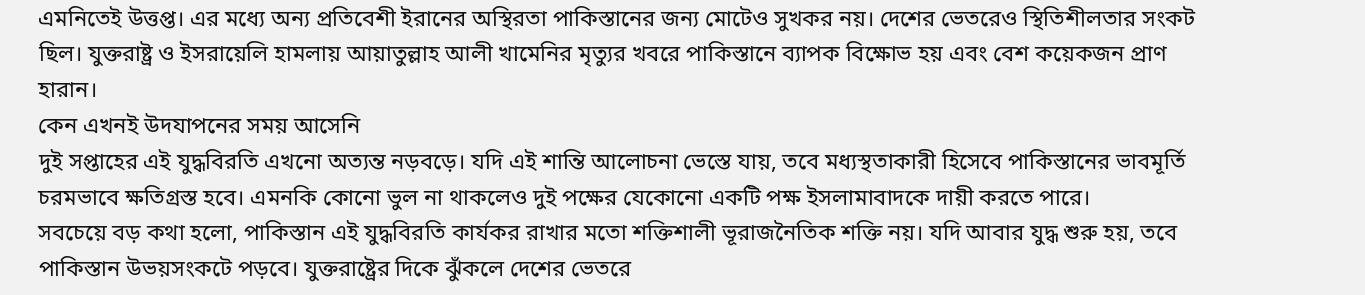এমনিতেই উত্তপ্ত। এর মধ্যে অন্য প্রতিবেশী ইরানের অস্থিরতা পাকিস্তানের জন্য মোটেও সুখকর নয়। দেশের ভেতরেও স্থিতিশীলতার সংকট ছিল। যুক্তরাষ্ট্র ও ইসরায়েলি হামলায় আয়াতুল্লাহ আলী খামেনির মৃত্যুর খবরে পাকিস্তানে ব্যাপক বিক্ষোভ হয় এবং বেশ কয়েকজন প্রাণ হারান।
কেন এখনই উদযাপনের সময় আসেনি
দুই সপ্তাহের এই যুদ্ধবিরতি এখনো অত্যন্ত নড়বড়ে। যদি এই শান্তি আলোচনা ভেস্তে যায়, তবে মধ্যস্থতাকারী হিসেবে পাকিস্তানের ভাবমূর্তি চরমভাবে ক্ষতিগ্রস্ত হবে। এমনকি কোনো ভুল না থাকলেও দুই পক্ষের যেকোনো একটি পক্ষ ইসলামাবাদকে দায়ী করতে পারে।
সবচেয়ে বড় কথা হলো, পাকিস্তান এই যুদ্ধবিরতি কার্যকর রাখার মতো শক্তিশালী ভূরাজনৈতিক শক্তি নয়। যদি আবার যুদ্ধ শুরু হয়, তবে পাকিস্তান উভয়সংকটে পড়বে। যুক্তরাষ্ট্রের দিকে ঝুঁকলে দেশের ভেতরে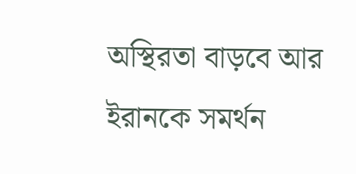অস্থিরতা বাড়বে আর ইরানকে সমর্থন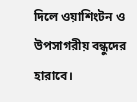দিলে ওয়াশিংটন ও উপসাগরীয় বন্ধুদের হারাবে।